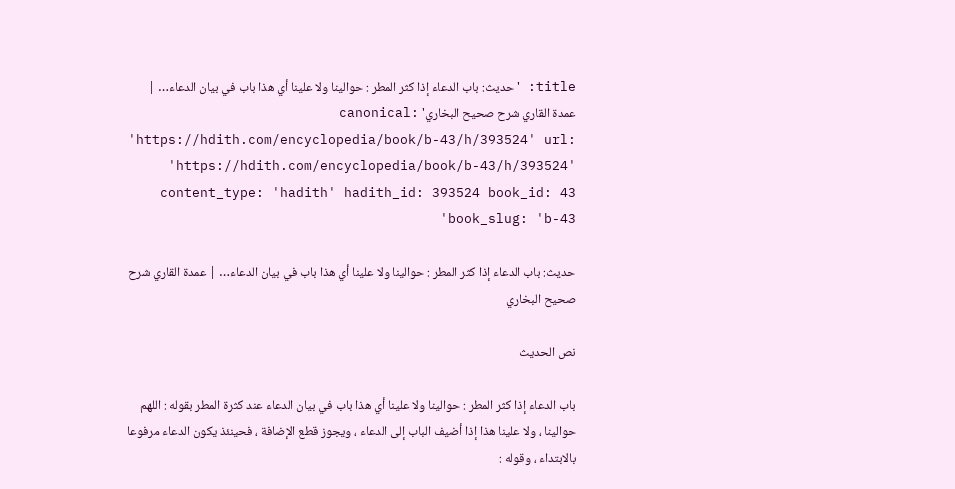title: 'حديث: باب الدعاء إذا كثر المطر : حوالينا ولا علينا أي هذا باب في بيان الدعاء… | عمدة القاري شرح صحيح البخاري' canonical: 'https://hdith.com/encyclopedia/book/b-43/h/393524' url: 'https://hdith.com/encyclopedia/book/b-43/h/393524' content_type: 'hadith' hadith_id: 393524 book_id: 43 book_slug: 'b-43'

حديث: باب الدعاء إذا كثر المطر : حوالينا ولا علينا أي هذا باب في بيان الدعاء… | عمدة القاري شرح صحيح البخاري

نص الحديث

باب الدعاء إذا كثر المطر : حوالينا ولا علينا أي هذا باب في بيان الدعاء عند كثرة المطر بقوله : اللهم حوالينا ، ولا علينا هذا إذا أضيف الباب إلى الدعاء ، ويجوز قطع الإضافة ، فحينئذ يكون الدعاء مرفوعا بالابتداء ، وقوله :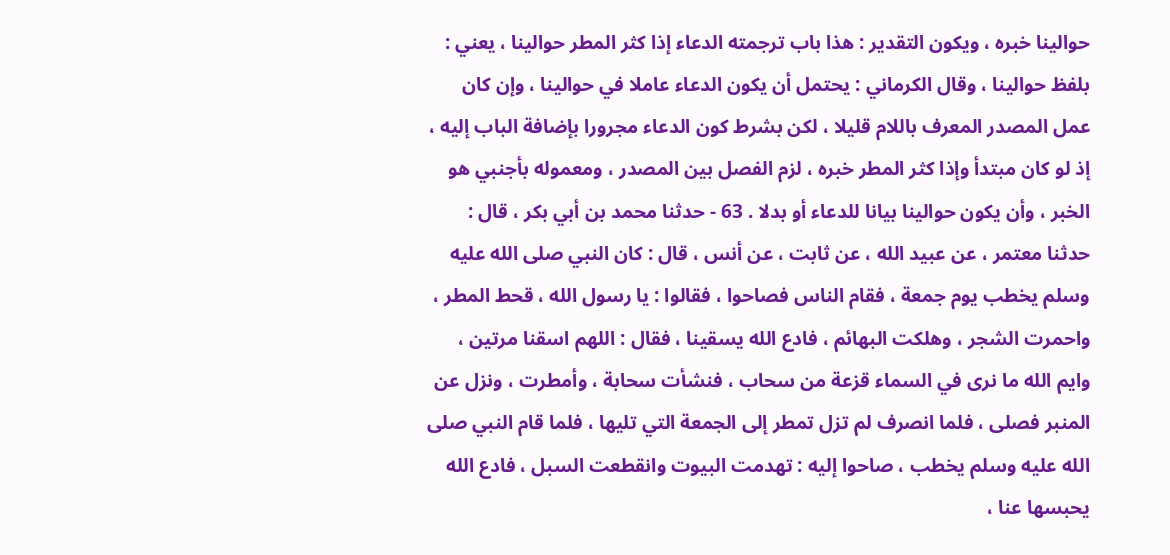حوالينا خبره ، ويكون التقدير : هذا باب ترجمته الدعاء إذا كثر المطر حوالينا ، يعني : بلفظ حوالينا ، وقال الكرماني : يحتمل أن يكون الدعاء عاملا في حوالينا ، وإن كان عمل المصدر المعرف باللام قليلا ، لكن بشرط كون الدعاء مجرورا بإضافة الباب إليه ، إذ لو كان مبتدأ وإذا كثر المطر خبره ، لزم الفصل بين المصدر ، ومعموله بأجنبي هو الخبر ، وأن يكون حوالينا بيانا للدعاء أو بدلا . 63 - حدثنا محمد بن أبي بكر ، قال : حدثنا معتمر ، عن عبيد الله ، عن ثابت ، عن أنس ، قال : كان النبي صلى الله عليه وسلم يخطب يوم جمعة ، فقام الناس فصاحوا ، فقالوا : يا رسول الله ، قحط المطر ، واحمرت الشجر ، وهلكت البهائم ، فادع الله يسقينا ، فقال : اللهم اسقنا مرتين ، وايم الله ما نرى في السماء قزعة من سحاب ، فنشأت سحابة ، وأمطرت ، ونزل عن المنبر فصلى ، فلما انصرف لم تزل تمطر إلى الجمعة التي تليها ، فلما قام النبي صلى الله عليه وسلم يخطب ، صاحوا إليه : تهدمت البيوت وانقطعت السبل ، فادع الله يحبسها عنا ،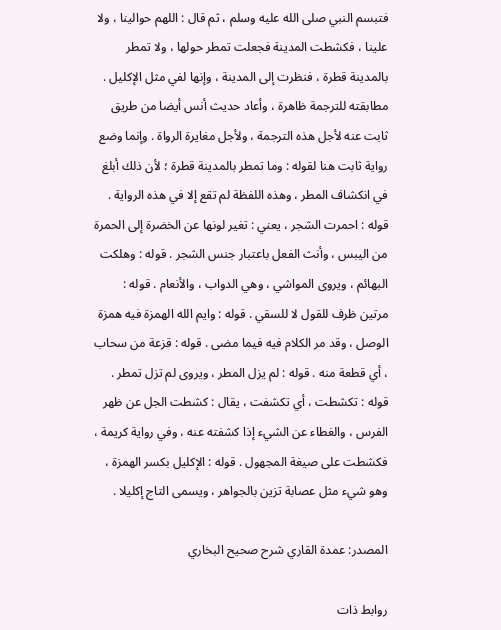فتبسم النبي صلى الله عليه وسلم ، ثم قال : اللهم حوالينا ، ولا علينا ، فكشطت المدينة فجعلت تمطر حولها ، ولا تمطر بالمدينة قطرة ، فنظرت إلى المدينة ، وإنها لفي مثل الإكليل . مطابقته للترجمة ظاهرة ، وأعاد حديث أنس أيضا من طريق ثابت عنه لأجل هذه الترجمة ، ولأجل مغايرة الرواة . وإنما وضع رواية ثابت هنا لقوله : وما تمطر بالمدينة قطرة ؛ لأن ذلك أبلغ في انكشاف المطر ، وهذه اللفظة لم تقع إلا في هذه الرواية . قوله : احمرت الشجر ، يعني : تغير لونها عن الخضرة إلى الحمرة من اليبس ، وأنث الفعل باعتبار جنس الشجر . قوله : وهلكت البهائم ، ويروى المواشي ، وهي الدواب ، والأنعام . قوله : مرتين ظرف للقول لا للسقي . قوله : وايم الله الهمزة فيه همزة الوصل ، وقد مر الكلام فيه فيما مضى . قوله : قزعة من سحاب ، أي قطعة منه . قوله : لم يزل المطر ، ويروى لم تزل تمطر . قوله : تكشطت ، أي تكشفت ، يقال : كشطت الجل عن ظهر الفرس ، والغطاء عن الشيء إذا كشفته عنه ، وفي رواية كريمة ، فكشطت على صيغة المجهول . قوله : الإكليل بكسر الهمزة ، وهو شيء مثل عصابة تزين بالجواهر ، ويسمى التاج إكليلا .

المصدر: عمدة القاري شرح صحيح البخاري

روابط ذات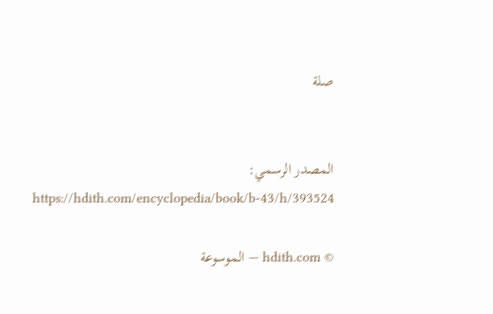صلة


المصدر الرسمي: https://hdith.com/encyclopedia/book/b-43/h/393524

© hdith.com — الموسوعة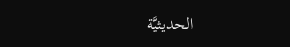الحديثيَّة